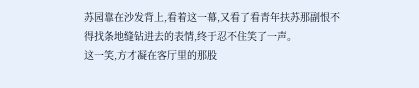苏园靠在沙发背上,看着这一幕,又看了看青年扶苏那副恨不得找条地缝钻进去的表情,终于忍不住笑了一声。
这一笑,方才凝在客厅里的那股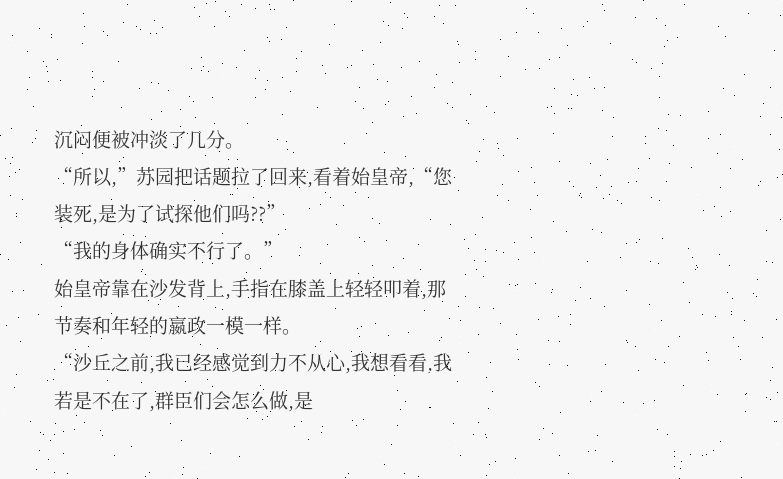沉闷便被冲淡了几分。
“所以,”苏园把话题拉了回来,看着始皇帝,“您装死,是为了试探他们吗??”
“我的身体确实不行了。”
始皇帝靠在沙发背上,手指在膝盖上轻轻叩着,那节奏和年轻的嬴政一模一样。
“沙丘之前,我已经感觉到力不从心,我想看看,我若是不在了,群臣们会怎么做,是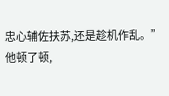忠心辅佐扶苏,还是趁机作乱。”
他顿了顿,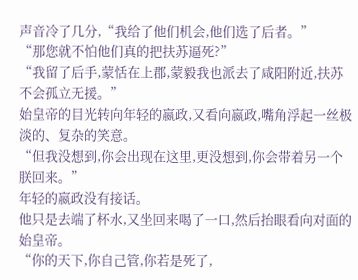声音冷了几分,“我给了他们机会,他们选了后者。”
“那您就不怕他们真的把扶苏逼死?”
“我留了后手,蒙恬在上郡,蒙毅我也派去了咸阳附近,扶苏不会孤立无援。”
始皇帝的目光转向年轻的嬴政,又看向嬴政,嘴角浮起一丝极淡的、复杂的笑意。
“但我没想到,你会出现在这里,更没想到,你会带着另一个朕回来。”
年轻的嬴政没有接话。
他只是去端了杯水,又坐回来喝了一口,然后抬眼看向对面的始皇帝。
“你的天下,你自己管,你若是死了,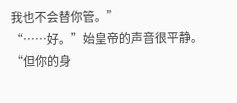我也不会替你管。”
“……好。”始皇帝的声音很平静。
“但你的身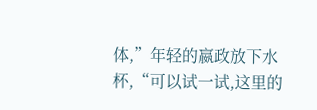体,”年轻的嬴政放下水杯,“可以试一试,这里的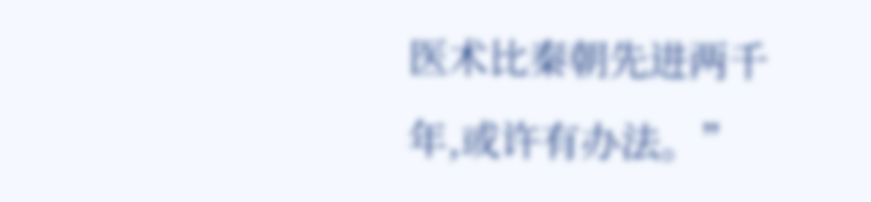医术比秦朝先进两千年,或许有办法。”